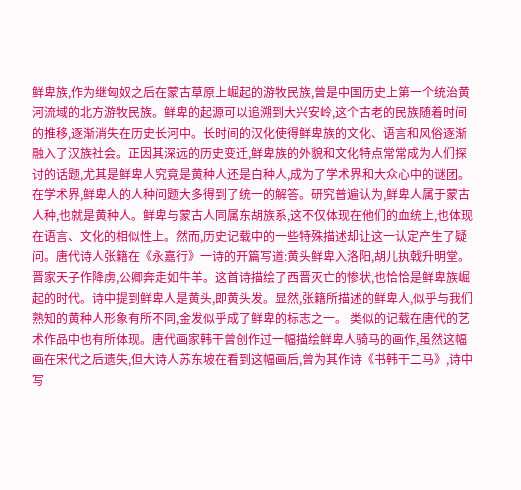鲜卑族,作为继匈奴之后在蒙古草原上崛起的游牧民族,曾是中国历史上第一个统治黄河流域的北方游牧民族。鲜卑的起源可以追溯到大兴安岭,这个古老的民族随着时间的推移,逐渐消失在历史长河中。长时间的汉化使得鲜卑族的文化、语言和风俗逐渐融入了汉族社会。正因其深远的历史变迁,鲜卑族的外貌和文化特点常常成为人们探讨的话题,尤其是鲜卑人究竟是黄种人还是白种人,成为了学术界和大众心中的谜团。
在学术界,鲜卑人的人种问题大多得到了统一的解答。研究普遍认为,鲜卑人属于蒙古人种,也就是黄种人。鲜卑与蒙古人同属东胡族系,这不仅体现在他们的血统上,也体现在语言、文化的相似性上。然而,历史记载中的一些特殊描述却让这一认定产生了疑问。唐代诗人张籍在《永嘉行》一诗的开篇写道:黄头鲜卑入洛阳,胡儿执戟升明堂。晋家天子作降虏,公卿奔走如牛羊。这首诗描绘了西晋灭亡的惨状,也恰恰是鲜卑族崛起的时代。诗中提到鲜卑人是黄头,即黄头发。显然,张籍所描述的鲜卑人,似乎与我们熟知的黄种人形象有所不同,金发似乎成了鲜卑的标志之一。 类似的记载在唐代的艺术作品中也有所体现。唐代画家韩干曾创作过一幅描绘鲜卑人骑马的画作,虽然这幅画在宋代之后遗失,但大诗人苏东坡在看到这幅画后,曾为其作诗《书韩干二马》,诗中写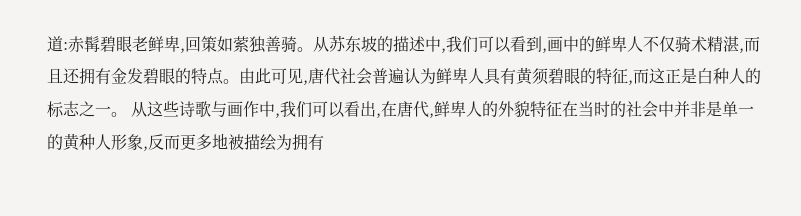道:赤髯碧眼老鲜卑,回策如萦独善骑。从苏东坡的描述中,我们可以看到,画中的鲜卑人不仅骑术精湛,而且还拥有金发碧眼的特点。由此可见,唐代社会普遍认为鲜卑人具有黄须碧眼的特征,而这正是白种人的标志之一。 从这些诗歌与画作中,我们可以看出,在唐代,鲜卑人的外貌特征在当时的社会中并非是单一的黄种人形象,反而更多地被描绘为拥有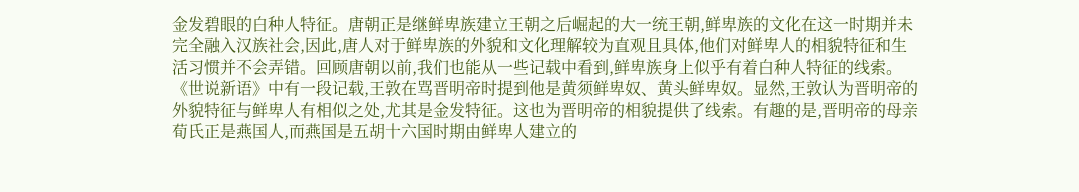金发碧眼的白种人特征。唐朝正是继鲜卑族建立王朝之后崛起的大一统王朝,鲜卑族的文化在这一时期并未完全融入汉族社会,因此,唐人对于鲜卑族的外貌和文化理解较为直观且具体,他们对鲜卑人的相貌特征和生活习惯并不会弄错。回顾唐朝以前,我们也能从一些记载中看到,鲜卑族身上似乎有着白种人特征的线索。《世说新语》中有一段记载,王敦在骂晋明帝时提到他是黄须鲜卑奴、黄头鲜卑奴。显然,王敦认为晋明帝的外貌特征与鲜卑人有相似之处,尤其是金发特征。这也为晋明帝的相貌提供了线索。有趣的是,晋明帝的母亲荀氏正是燕国人,而燕国是五胡十六国时期由鲜卑人建立的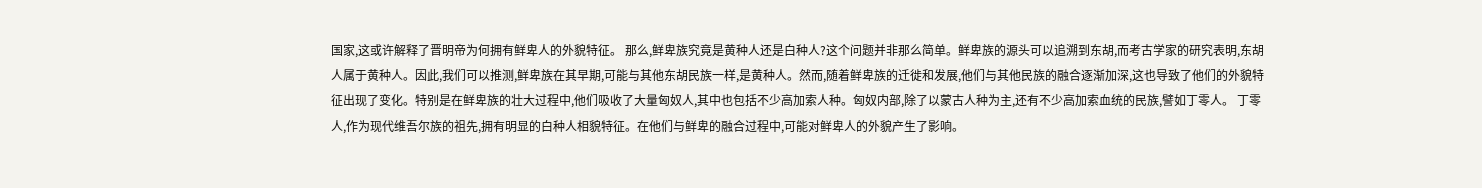国家,这或许解释了晋明帝为何拥有鲜卑人的外貌特征。 那么,鲜卑族究竟是黄种人还是白种人?这个问题并非那么简单。鲜卑族的源头可以追溯到东胡,而考古学家的研究表明,东胡人属于黄种人。因此,我们可以推测,鲜卑族在其早期,可能与其他东胡民族一样,是黄种人。然而,随着鲜卑族的迁徙和发展,他们与其他民族的融合逐渐加深,这也导致了他们的外貌特征出现了变化。特别是在鲜卑族的壮大过程中,他们吸收了大量匈奴人,其中也包括不少高加索人种。匈奴内部,除了以蒙古人种为主,还有不少高加索血统的民族,譬如丁零人。 丁零人,作为现代维吾尔族的祖先,拥有明显的白种人相貌特征。在他们与鲜卑的融合过程中,可能对鲜卑人的外貌产生了影响。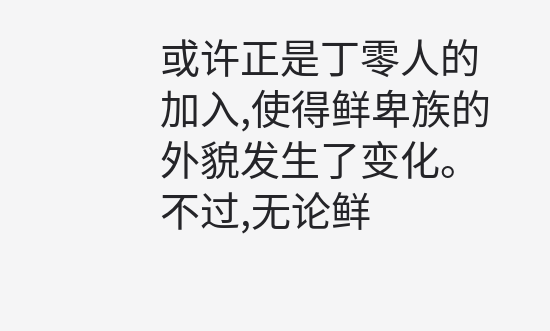或许正是丁零人的加入,使得鲜卑族的外貌发生了变化。不过,无论鲜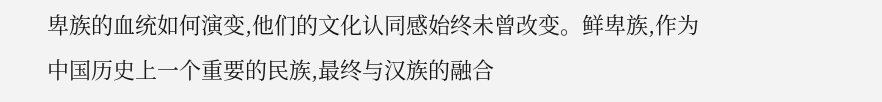卑族的血统如何演变,他们的文化认同感始终未曾改变。鲜卑族,作为中国历史上一个重要的民族,最终与汉族的融合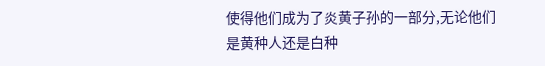使得他们成为了炎黄子孙的一部分,无论他们是黄种人还是白种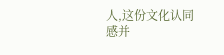人,这份文化认同感并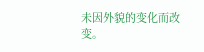未因外貌的变化而改变。